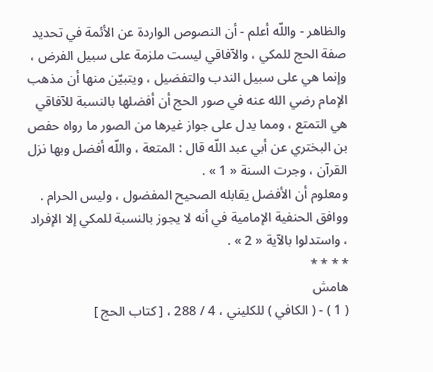والظاهر - واللّه أعلم - أن النصوص الواردة عن الأئمة في تحديد صفة الحج للمكي ، والآفاقي ليست ملزمة على سبيل الفرض ، وإنما هي على سبيل الندب والتفضيل ، ويتبيّن منها أن مذهب الإمام رضي الله عنه في صور الحج أن أفضلها بالنسبة للآفاقي هي التمتع ، ومما يدل على جواز غيرها من الصور ما رواه حفص بن البختري عن أبي عبد اللّه قال : المتعة ، واللّه أفضل وبها نزل القرآن ، وجرت السنة « 1 » .
ومعلوم أن الأفضل يقابله الصحيح المفضول ، وليس الحرام .
ووافق الحنفية الإمامية في أنه لا يجوز بالنسبة للمكي إلا الإفراد ، واستدلوا بالآية « 2 » .
* * * *
هامش
( 1 ) - ( الكافي ) للكليني ، 4 / 288 ، [ كتاب الحج ]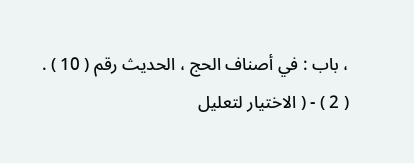، باب : في أصناف الحج ، الحديث رقم ( 10 ) .
( 2 ) - ( الاختيار لتعليل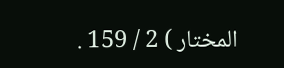المختار ) 2 / 159 .